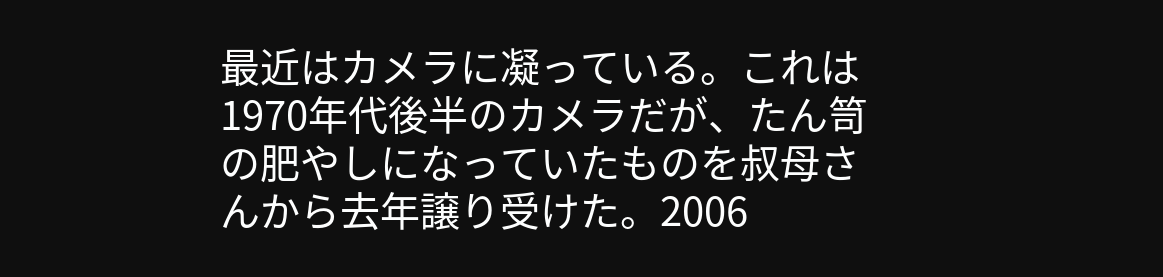最近はカメラに凝っている。これは1970年代後半のカメラだが、たん笥の肥やしになっていたものを叔母さんから去年譲り受けた。2006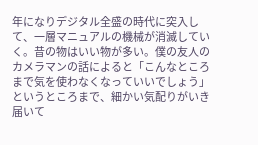年になりデジタル全盛の時代に突入して、一層マニュアルの機械が消滅していく。昔の物はいい物が多い。僕の友人のカメラマンの話によると「こんなところまで気を使わなくなっていいでしょう」というところまで、細かい気配りがいき届いて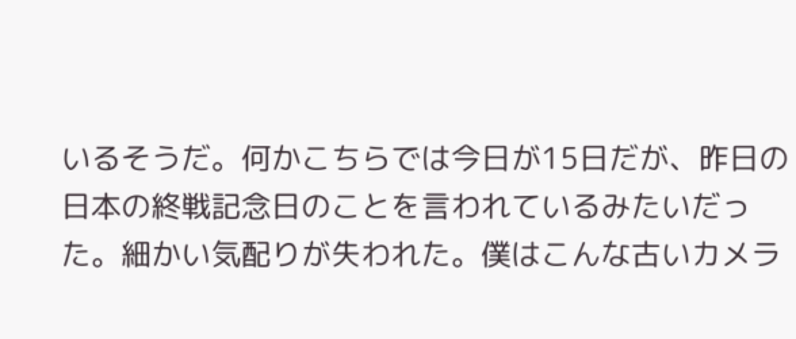いるそうだ。何かこちらでは今日が15日だが、昨日の日本の終戦記念日のことを言われているみたいだった。細かい気配りが失われた。僕はこんな古いカメラ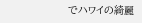でハワイの綺麗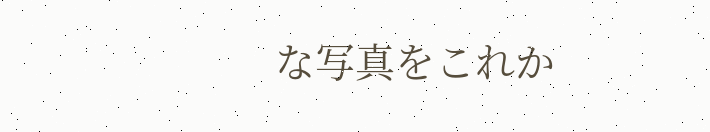な写真をこれか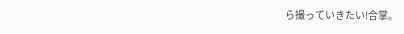ら撮っていきたい!合掌。